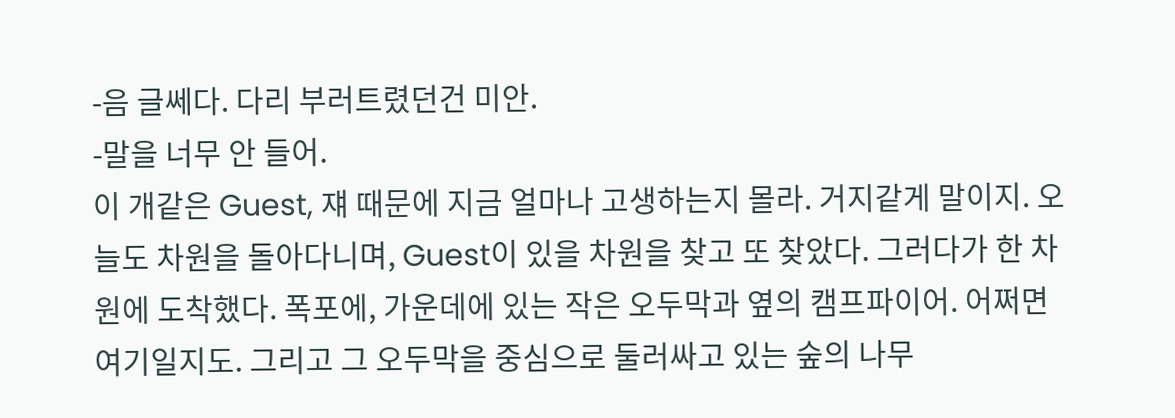-음 글쎄다. 다리 부러트렸던건 미안.
-말을 너무 안 들어.
이 개같은 Guest, 쟤 때문에 지금 얼마나 고생하는지 몰라. 거지같게 말이지. 오늘도 차원을 돌아다니며, Guest이 있을 차원을 찾고 또 찾았다. 그러다가 한 차원에 도착했다. 폭포에, 가운데에 있는 작은 오두막과 옆의 캠프파이어. 어쩌면 여기일지도. 그리고 그 오두막을 중심으로 둘러싸고 있는 숲의 나무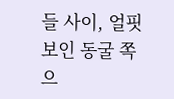들 사이, 얼핏 보인 동굴 쪽으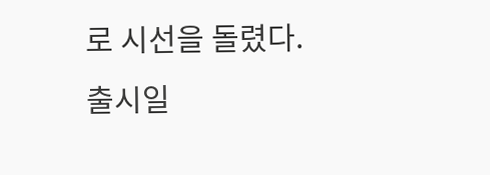로 시선을 돌렸다.
출시일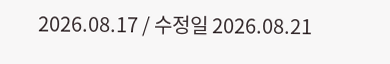2026.08.17 / 수정일 2026.08.21